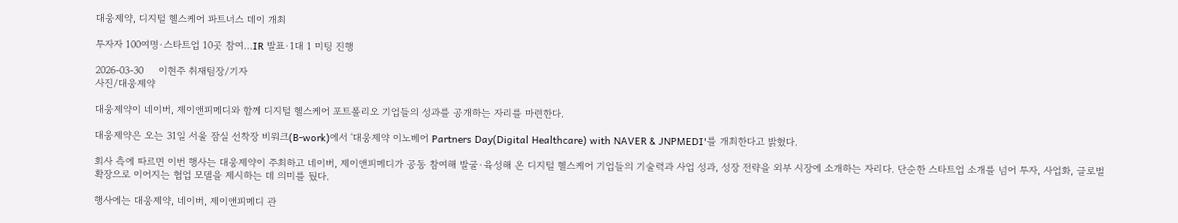대웅제약, 디지털 헬스케어 파트너스 데이 개최

투자자 100여명·스타트업 10곳 참여…IR 발표·1대 1 미팅 진행

2026-03-30     이현주 취재팀장/기자
사진/대웅제약

대웅제약이 네이버, 제이앤피메디와 함께 디지털 헬스케어 포트폴리오 기업들의 성과를 공개하는 자리를 마련한다.

대웅제약은 오는 31일 서울 잠실 선착장 비워크(B-work)에서 '대웅제약 이노베어 Partners Day(Digital Healthcare) with NAVER & JNPMEDI'를 개최한다고 밝혔다.

회사 측에 따르면 이번 행사는 대웅제약이 주최하고 네이버, 제이앤피메디가 공동 참여해 발굴·육성해 온 디지털 헬스케어 기업들의 기술력과 사업 성과, 성장 전략을 외부 시장에 소개하는 자리다. 단순한 스타트업 소개를 넘어 투자, 사업화, 글로벌 확장으로 이어지는 협업 모델을 제시하는 데 의미를 뒀다.

행사에는 대웅제약, 네이버, 제이앤피메디 관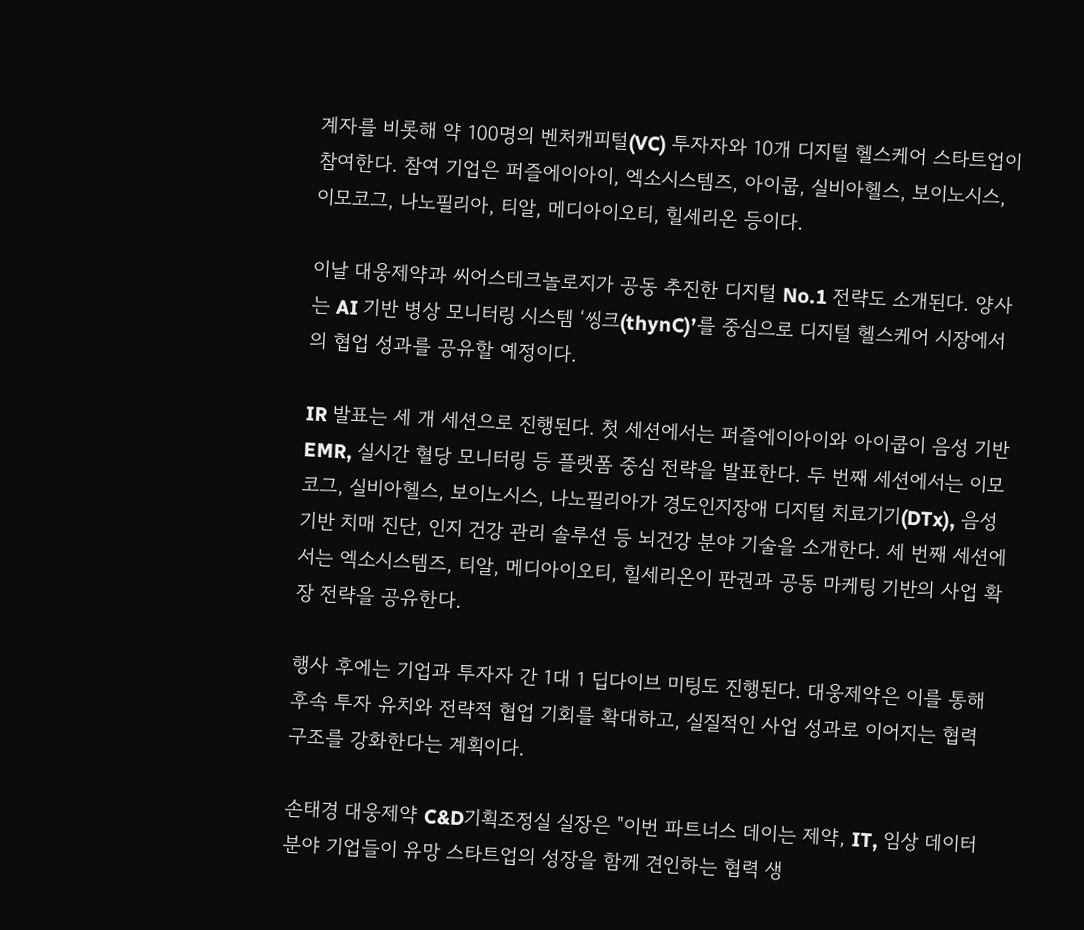계자를 비롯해 약 100명의 벤처캐피털(VC) 투자자와 10개 디지털 헬스케어 스타트업이 참여한다. 참여 기업은 퍼즐에이아이, 엑소시스템즈, 아이쿱, 실비아헬스, 보이노시스, 이모코그, 나노필리아, 티알, 메디아이오티, 힐세리온 등이다.

이날 대웅제약과 씨어스테크놀로지가 공동 추진한 디지털 No.1 전략도 소개된다. 양사는 AI 기반 병상 모니터링 시스템 ‘씽크(thynC)’를 중심으로 디지털 헬스케어 시장에서의 협업 성과를 공유할 예정이다.

IR 발표는 세 개 세션으로 진행된다. 첫 세션에서는 퍼즐에이아이와 아이쿱이 음성 기반 EMR, 실시간 혈당 모니터링 등 플랫폼 중심 전략을 발표한다. 두 번째 세션에서는 이모코그, 실비아헬스, 보이노시스, 나노필리아가 경도인지장애 디지털 치료기기(DTx), 음성 기반 치매 진단, 인지 건강 관리 솔루션 등 뇌건강 분야 기술을 소개한다. 세 번째 세션에서는 엑소시스템즈, 티알, 메디아이오티, 힐세리온이 판권과 공동 마케팅 기반의 사업 확장 전략을 공유한다.

행사 후에는 기업과 투자자 간 1대 1 딥다이브 미팅도 진행된다. 대웅제약은 이를 통해 후속 투자 유치와 전략적 협업 기회를 확대하고, 실질적인 사업 성과로 이어지는 협력 구조를 강화한다는 계획이다.

손태경 대웅제약 C&D기획조정실 실장은 "이번 파트너스 데이는 제약, IT, 임상 데이터 분야 기업들이 유망 스타트업의 성장을 함께 견인하는 협력 생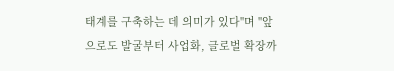태계를 구축하는 데 의미가 있다"며 "앞으로도 발굴부터 사업화, 글로벌 확장까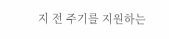지 전 주기를 지원하는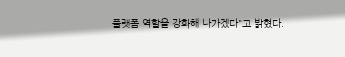플랫폼 역할을 강화해 나가겠다"고 밝혔다.